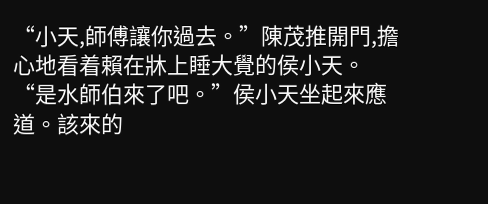“小天,師傅讓你過去。”陳茂推開門,擔心地看着賴在牀上睡大覺的侯小天。
“是水師伯來了吧。”侯小天坐起來應道。該來的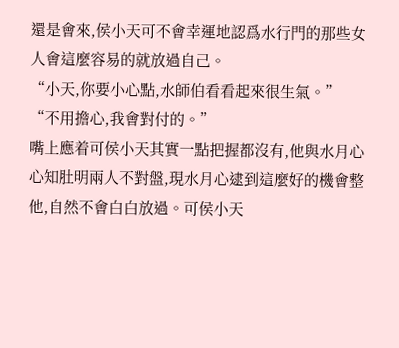還是會來,侯小天可不會幸運地認爲水行門的那些女人會這麼容易的就放過自己。
“小天,你要小心點,水師伯看看起來很生氣。”
“不用擔心,我會對付的。”
嘴上應着可侯小天其實一點把握都沒有,他與水月心心知肚明兩人不對盤,現水月心逮到這麼好的機會整他,自然不會白白放過。可侯小天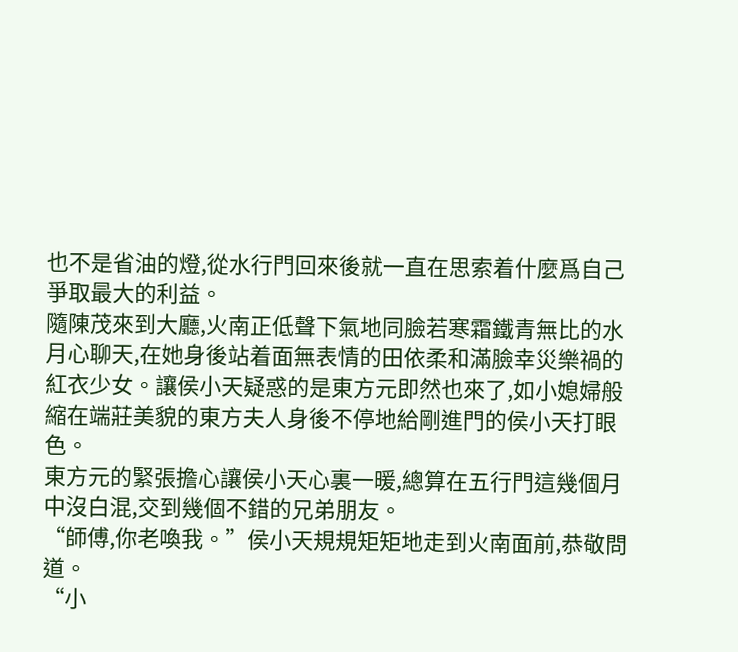也不是省油的燈,從水行門回來後就一直在思索着什麼爲自己爭取最大的利益。
隨陳茂來到大廳,火南正低聲下氣地同臉若寒霜鐵青無比的水月心聊天,在她身後站着面無表情的田依柔和滿臉幸災樂禍的紅衣少女。讓侯小天疑惑的是東方元即然也來了,如小媳婦般縮在端莊美貌的東方夫人身後不停地給剛進門的侯小天打眼色。
東方元的緊張擔心讓侯小天心裏一暖,總算在五行門這幾個月中沒白混,交到幾個不錯的兄弟朋友。
“師傅,你老喚我。”侯小天規規矩矩地走到火南面前,恭敬問道。
“小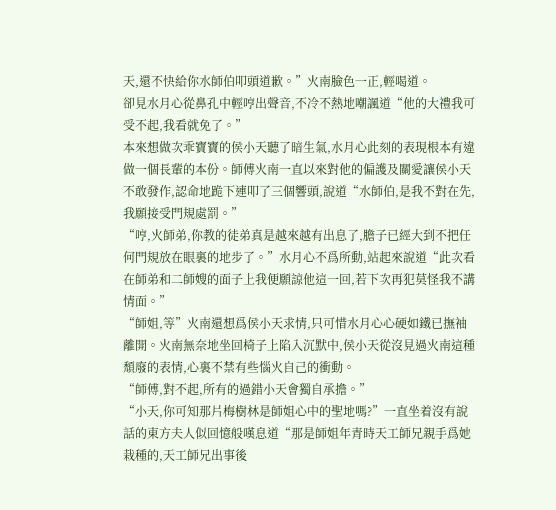天,還不快給你水師伯叩頭道歉。”火南臉色一正,輕喝道。
卻見水月心從鼻孔中輕哼出聲音,不冷不熱地嘲諷道“他的大禮我可受不起,我看就免了。”
本來想做次乖寶寶的侯小天聽了暗生氣,水月心此刻的表現根本有違做一個長輩的本份。師傅火南一直以來對他的偏護及關愛讓侯小天不敢發作,認命地跪下連叩了三個響頭,說道“水師伯,是我不對在先,我願接受門規處罰。”
“哼,火師弟,你教的徒弟真是越來越有出息了,膽子已經大到不把任何門規放在眼裏的地步了。”水月心不爲所動,站起來說道“此次看在師弟和二師嫂的面子上我便願諒他這一回,若下次再犯莫怪我不講情面。”
“師姐,等”火南還想爲侯小天求情,只可惜水月心心硬如鐵已撫袖離開。火南無奈地坐回椅子上陷入沉默中,侯小天從沒見過火南這種頹廢的表情,心裏不禁有些惱火自己的衝動。
“師傅,對不起,所有的過錯小天會獨自承擔。”
“小天,你可知那片梅樹林是師姐心中的聖地嗎?”一直坐着沒有說話的東方夫人似回憶般嘆息道“那是師姐年青時天工師兄親手爲她栽種的,天工師兄出事後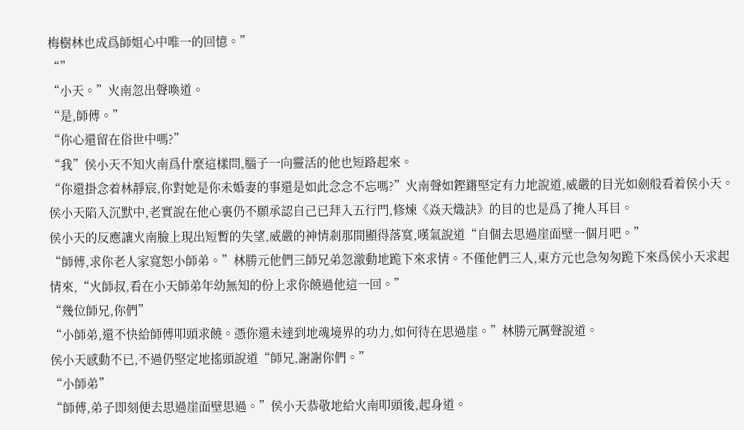梅樹林也成爲師姐心中唯一的回憶。”
“”
“小天。”火南忽出聲喚道。
“是,師傅。”
“你心還留在俗世中嗎?”
“我”侯小天不知火南爲什麼這樣問,腦子一向靈活的他也短路起來。
“你還掛念着林靜宸,你對她是你未婚妻的事還是如此念念不忘嗎?”火南聲如鏗鏘堅定有力地說道,威嚴的目光如劍般看着侯小天。侯小天陷入沉默中,老實說在他心裏仍不願承認自己已拜入五行門,修煉《焱天熾訣》的目的也是爲了掩人耳目。
侯小天的反應讓火南臉上現出短暫的失望,威嚴的神情剎那間顯得落寞,嘆氣說道“自個去思過崖面壁一個月吧。”
“師傅,求你老人家寬恕小師弟。”林勝元他們三師兄弟忽激動地跪下來求情。不僅他們三人,東方元也急匆匆跪下來爲侯小天求起情來,“火師叔,看在小天師弟年幼無知的份上求你饒過他這一回。”
“幾位師兄,你們”
“小師弟,還不快給師傅叩頭求饒。憑你還未達到地魂境界的功力,如何待在思過崖。”林勝元厲聲說道。
侯小天感動不已,不過仍堅定地搖頭說道“師兄,謝謝你們。”
“小師弟”
“師傅,弟子即刻便去思過崖面壁思過。”侯小天恭敬地給火南叩頭後,起身道。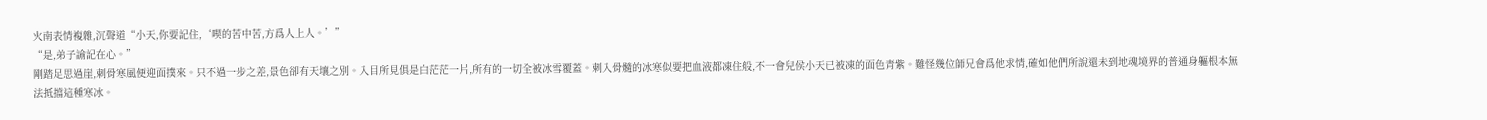火南表情複雜,沉聲道“小天,你要記住,‘喫的苦中苦,方爲人上人。’”
“是,弟子諭記在心。”
剛踏足思過崖,刺骨寒風便迎面撲來。只不過一步之差,景色卻有天壤之別。入目所見俱是白茫茫一片,所有的一切全被冰雪覆蓋。刺入骨髓的冰寒似要把血液都凍住般,不一會兒侯小天已被凍的面色青紫。難怪幾位師兄會爲他求情,確如他們所說還未到地魂境界的普通身軀根本無法抵擋這種寒冰。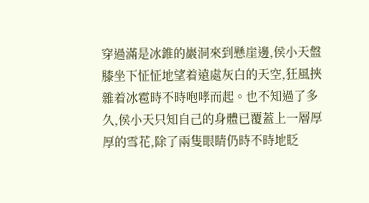穿過滿是冰錐的巖洞來到懸崖邊,侯小天盤膝坐下怔怔地望着遠處灰白的天空,狂風挾雜着冰雹時不時咆哮而起。也不知過了多久,侯小天只知自己的身體已覆蓋上一層厚厚的雪花,除了兩隻眼睛仍時不時地眨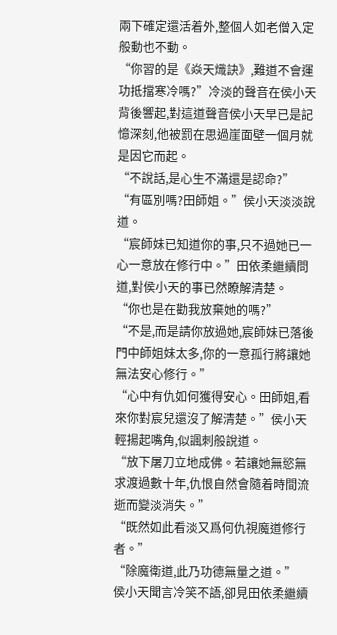兩下確定還活着外,整個人如老僧入定般動也不動。
“你習的是《焱天熾訣》,難道不會運功抵擋寒冷嗎?”冷淡的聲音在侯小天背後響起,對這道聲音侯小天早已是記憶深刻,他被罰在思過崖面壁一個月就是因它而起。
“不說話,是心生不滿還是認命?”
“有區別嗎?田師姐。”侯小天淡淡說道。
“宸師妹已知道你的事,只不過她已一心一意放在修行中。”田依柔繼續問道,對侯小天的事已然瞭解清楚。
“你也是在勸我放棄她的嗎?”
“不是,而是請你放過她,宸師妹已落後門中師姐妹太多,你的一意孤行將讓她無法安心修行。”
“心中有仇如何獲得安心。田師姐,看來你對宸兒還沒了解清楚。”侯小天輕揚起嘴角,似諷刺般說道。
“放下屠刀立地成佛。若讓她無慾無求渡過數十年,仇恨自然會隨着時間流逝而變淡消失。”
“既然如此看淡又爲何仇視魔道修行者。”
“除魔衛道,此乃功德無量之道。”
侯小天聞言冷笑不語,卻見田依柔繼續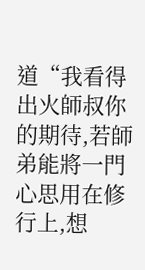道“我看得出火師叔你的期待,若師弟能將一門心思用在修行上,想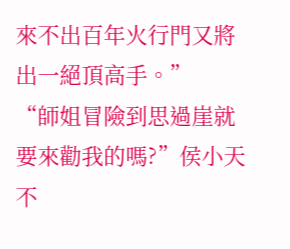來不出百年火行門又將出一絕頂高手。”
“師姐冒險到思過崖就要來勸我的嗎?”侯小天不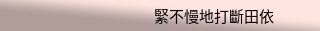緊不慢地打斷田依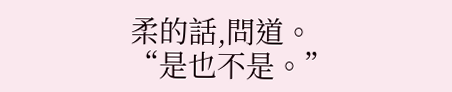柔的話,問道。
“是也不是。”